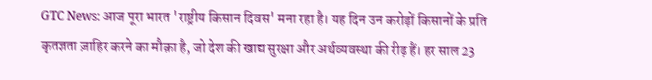GTC News: आज पूरा भारत 'राष्ट्रीय किसान दिवस' मना रहा है। यह दिन उन करोड़ों किसानों के प्रति कृतज्ञता ज़ाहिर करने का मौक़ा है, जो देश की खाद्य सुरक्षा और अर्थव्यवस्था की रीढ़ हैं। हर साल 23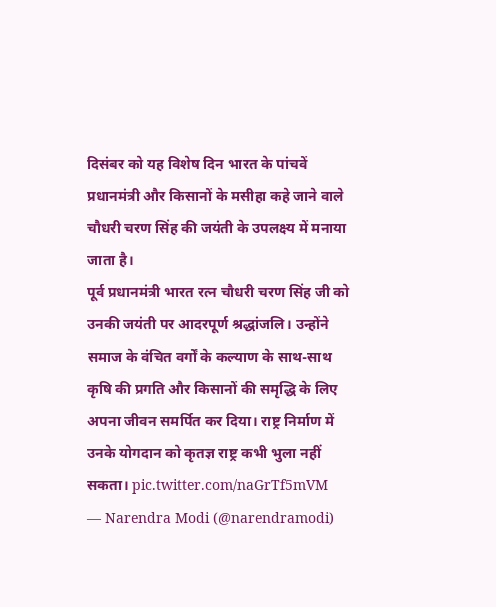दिसंबर को यह विशेष दिन भारत के पांचवें प्रधानमंत्री और किसानों के मसीहा कहे जाने वाले चौधरी चरण सिंह की जयंती के उपलक्ष्य में मनाया जाता है।
पूर्व प्रधानमंत्री भारत रत्न चौधरी चरण सिंह जी को उनकी जयंती पर आदरपूर्ण श्रद्धांजलि। उन्होंने समाज के वंचित वर्गों के कल्याण के साथ-साथ कृषि की प्रगति और किसानों की समृद्धि के लिए अपना जीवन समर्पित कर दिया। राष्ट्र निर्माण में उनके योगदान को कृतज्ञ राष्ट्र कभी भुला नहीं सकता। pic.twitter.com/naGrTf5mVM
— Narendra Modi (@narendramodi)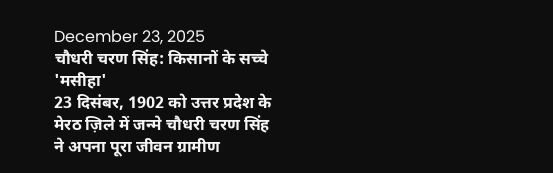December 23, 2025
चौधरी चरण सिंह: किसानों के सच्चे 'मसीहा'
23 दिसंबर, 1902 को उत्तर प्रदेश के मेरठ ज़िले में जन्मे चौधरी चरण सिंह ने अपना पूरा जीवन ग्रामीण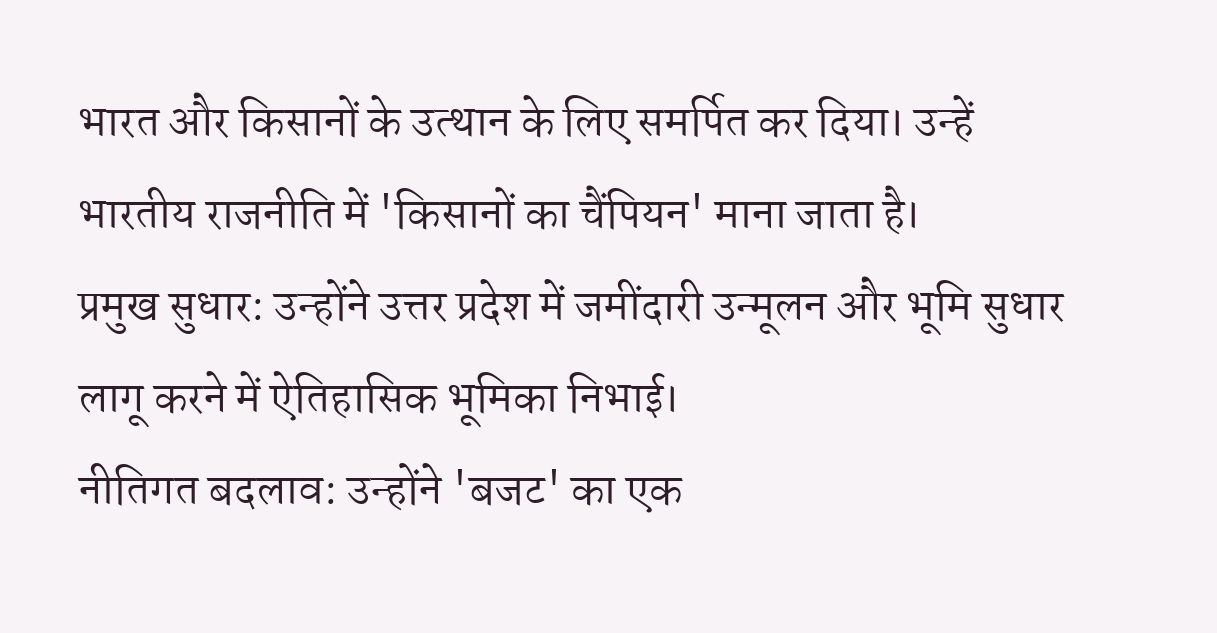भारत और किसानों के उत्थान के लिए समर्पित कर दिया। उन्हें भारतीय राजनीति में 'किसानों का चैंपियन' माना जाता है।
प्रमुख सुधार: उन्होंने उत्तर प्रदेश में जमींदारी उन्मूलन और भूमि सुधार लागू करने में ऐतिहासिक भूमिका निभाई।
नीतिगत बदलाव: उन्होंने 'बजट' का एक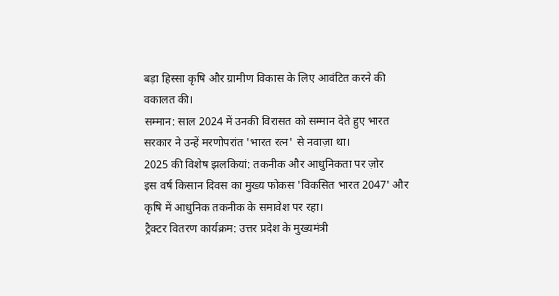बड़ा हिस्सा कृषि और ग्रामीण विकास के लिए आवंटित करने की वकालत की।
सम्मान: साल 2024 में उनकी विरासत को सम्मान देते हुए भारत सरकार ने उन्हें मरणोपरांत 'भारत रत्न' से नवाज़ा था।
2025 की विशेष झलकियां: तकनीक और आधुनिकता पर ज़ोर
इस वर्ष किसान दिवस का मुख्य फोकस 'विकसित भारत 2047' और कृषि में आधुनिक तकनीक के समावेश पर रहा।
ट्रैक्टर वितरण कार्यक्रम: उत्तर प्रदेश के मुख्यमंत्री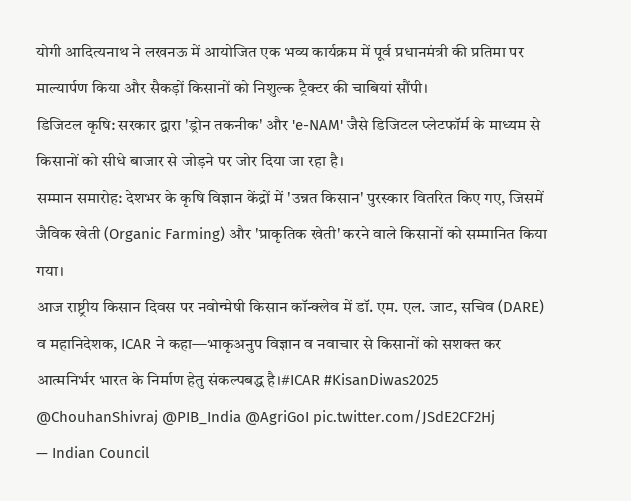योगी आदित्यनाथ ने लखनऊ में आयोजित एक भव्य कार्यक्रम में पूर्व प्रधानमंत्री की प्रतिमा पर माल्यार्पण किया और सैकड़ों किसानों को निशुल्क ट्रैक्टर की चाबियां सौंपी।
डिजिटल कृषि: सरकार द्वारा 'ड्रोन तकनीक' और 'e-NAM' जैसे डिजिटल प्लेटफॉर्म के माध्यम से किसानों को सीधे बाजार से जोड़ने पर जोर दिया जा रहा है।
सम्मान समारोह: देशभर के कृषि विज्ञान केंद्रों में 'उन्नत किसान' पुरस्कार वितरित किए गए, जिसमें जैविक खेती (Organic Farming) और 'प्राकृतिक खेती' करने वाले किसानों को सम्मानित किया गया।
आज राष्ट्रीय किसान दिवस पर नवोन्मेषी किसान कॉन्क्लेव में डॉ. एम. एल. जाट, सचिव (DARE) व महानिदेशक, ICAR ने कहा—भाकृअनुप विज्ञान व नवाचार से किसानों को सशक्त कर आत्मनिर्भर भारत के निर्माण हेतु संकल्पबद्ध है।#ICAR #KisanDiwas2025 @ChouhanShivraj @PIB_India @AgriGoI pic.twitter.com/JSdE2CF2Hj
— Indian Council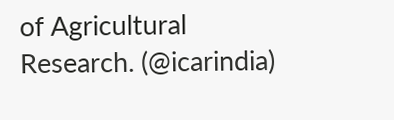of Agricultural Research. (@icarindia)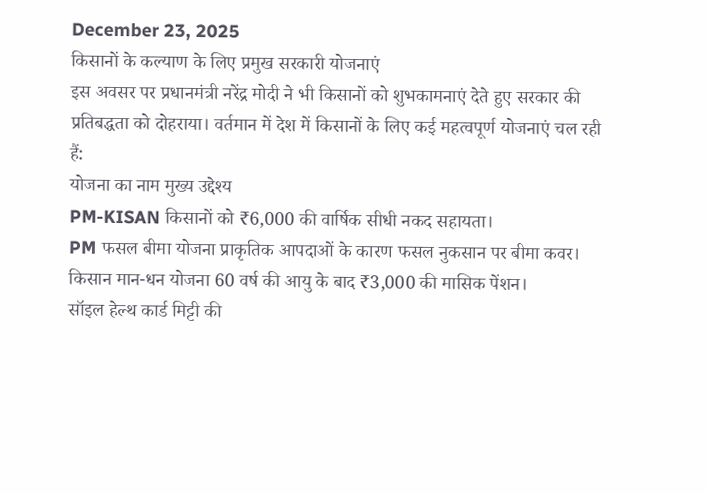December 23, 2025
किसानों के कल्याण के लिए प्रमुख सरकारी योजनाएं
इस अवसर पर प्रधानमंत्री नरेंद्र मोदी ने भी किसानों को शुभकामनाएं देते हुए सरकार की प्रतिबद्धता को दोहराया। वर्तमान में देश में किसानों के लिए कई महत्वपूर्ण योजनाएं चल रही हैं:
योजना का नाम मुख्य उद्देश्य
PM-KISAN किसानों को ₹6,000 की वार्षिक सीधी नकद सहायता।
PM फसल बीमा योजना प्राकृतिक आपदाओं के कारण फसल नुकसान पर बीमा कवर।
किसान मान-धन योजना 60 वर्ष की आयु के बाद ₹3,000 की मासिक पेंशन।
सॉइल हेल्थ कार्ड मिट्टी की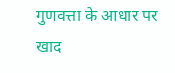गुणवत्ता के आधार पर खाद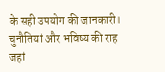के सही उपयोग की जानकारी।
चुनौतियां और भविष्य की राह
जहां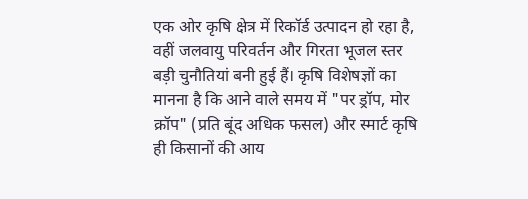एक ओर कृषि क्षेत्र में रिकॉर्ड उत्पादन हो रहा है, वहीं जलवायु परिवर्तन और गिरता भूजल स्तर बड़ी चुनौतियां बनी हुई हैं। कृषि विशेषज्ञों का मानना है कि आने वाले समय में "पर ड्रॉप, मोर क्रॉप" (प्रति बूंद अधिक फसल) और स्मार्ट कृषि ही किसानों की आय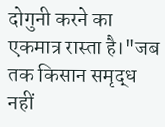दोगुनी करने का एकमात्र रास्ता है।"जब तक किसान समृद्ध नहीं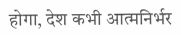होगा, देश कभी आत्मनिर्भर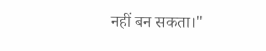नहीं बन सकता।"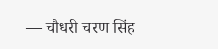— चौधरी चरण सिंह